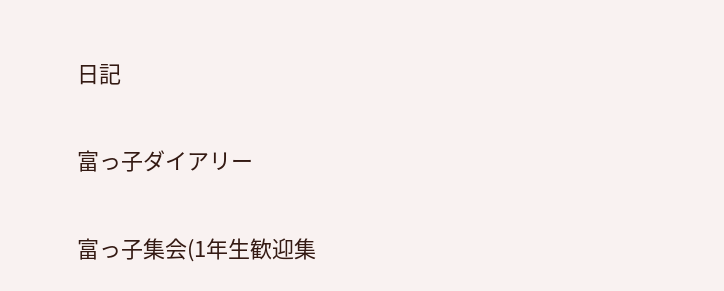日記

富っ子ダイアリー

富っ子集会(1年生歓迎集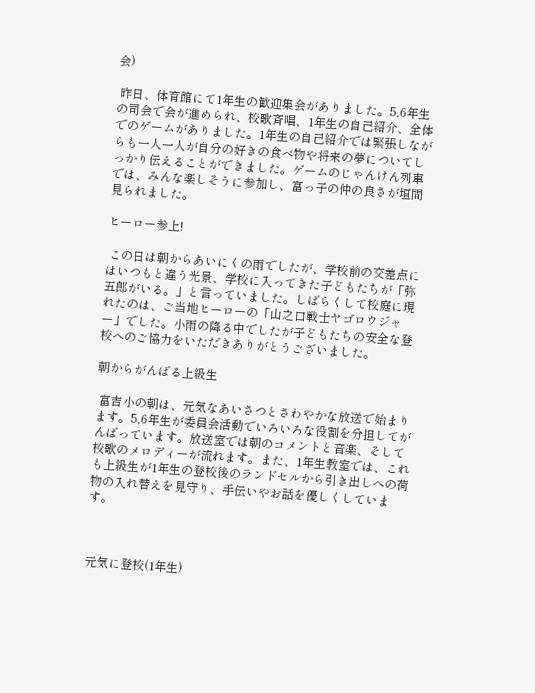会)

 昨日、体育館にて1年生の歓迎集会がありました。5,6年生の司会で会が進められ、校歌斉唱、1年生の自己紹介、全体でのゲームがありました。1年生の自己紹介では緊張しながらも一人一人が自分の好きの食べ物や将来の夢についてしっかり伝えることができました。ゲームのじゃんけん列車では、みんな楽しそうに参加し、富っ子の仲の良さが垣間見られました。

ヒーロー参上!

 この日は朝からあいにくの雨でしたが、学校前の交差点にはいつもと違う光景、学校に入ってきた子どもたちが「弥五郎がいる。」と言っていました。しばらくして校庭に現れたのは、ご当地ヒーローの「山之口戦士ヤゴロウジャー」でした。小雨の降る中でしたが子どもたちの安全な登校へのご協力をいただきありがとうございました。

朝からがんばる上級生

 富吉小の朝は、元気なあいさつとさわやかな放送で始まります。5,6年生が委員会活動でいろいろな役割を分担してがんばっています。放送室では朝のコメントと音楽、そして校歌のメロディーが流れます。また、1年生教室では、これも上級生が1年生の登校後のランドセルから引き出しへの荷物の入れ替えを見守り、手伝いやお話を優しくしています。



元気に登校(1年生)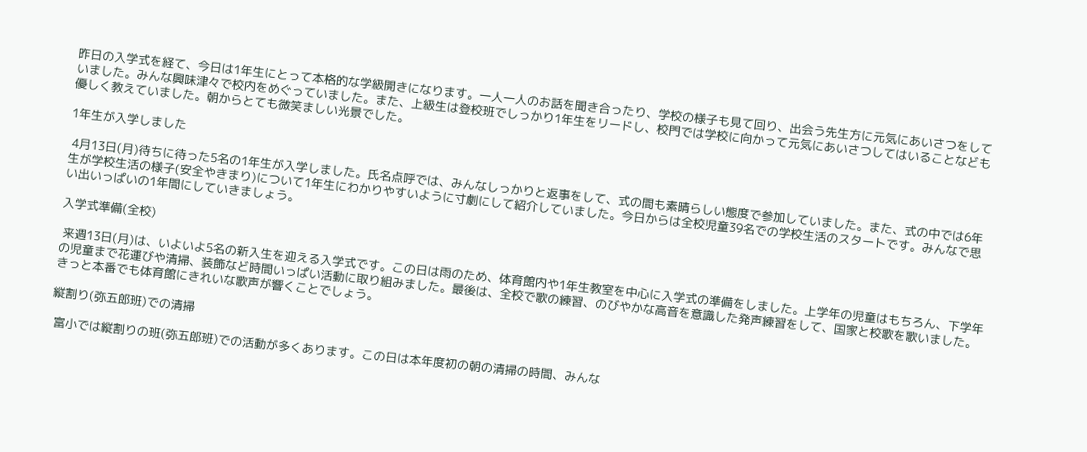昨日の入学式を経て、今日は1年生にとって本格的な学級開きになります。一人一人のお話を聞き合ったり、学校の様子も見て回り、出会う先生方に元気にあいさつをしていました。みんな興味津々で校内をめぐっていました。また、上級生は登校班でしっかり1年生をリードし、校門では学校に向かって元気にあいさつしてはいることなども優しく教えていました。朝からとても微笑ましい光景でした。

1年生が入学しました

 4月13日(月)待ちに待った5名の1年生が入学しました。氏名点呼では、みんなしっかりと返事をして、式の間も素晴らしい態度で参加していました。また、式の中では6年生が学校生活の様子(安全やきまり)について1年生にわかりやすいように寸劇にして紹介していました。今日からは全校児童39名での学校生活のスタートです。みんなで思い出いっぱいの1年間にしていきましょう。

入学式準備(全校)

 来週13日(月)は、いよいよ5名の新入生を迎える入学式です。この日は雨のため、体育館内や1年生教室を中心に入学式の準備をしました。上学年の児童はもちろん、下学年の児童まで花運びや清掃、装飾など時間いっぱい活動に取り組みました。最後は、全校で歌の練習、のびやかな高音を意識した発声練習をして、国家と校歌を歌いました。きっと本番でも体育館にきれいな歌声が響くことでしょう。

縦割り(弥五郎班)での清掃

 富小では縦割りの班(弥五郎班)での活動が多くあります。この日は本年度初の朝の清掃の時間、みんな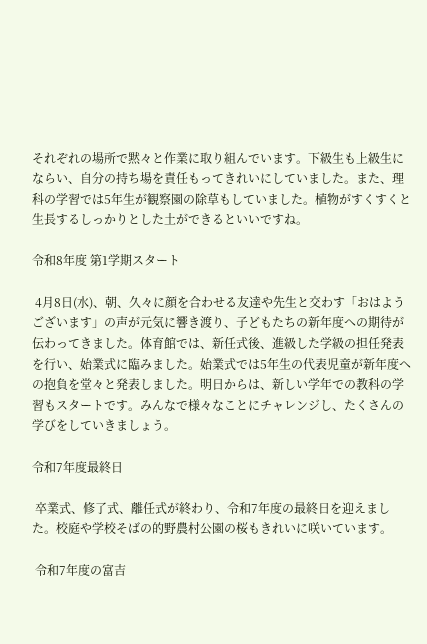それぞれの場所で黙々と作業に取り組んでいます。下級生も上級生にならい、自分の持ち場を責任もってきれいにしていました。また、理科の学習では5年生が観察園の除草もしていました。植物がすくすくと生長するしっかりとした土ができるといいですね。

令和8年度 第1学期スタート

 4月8日(水)、朝、久々に顔を合わせる友達や先生と交わす「おはようございます」の声が元気に響き渡り、子どもたちの新年度への期待が伝わってきました。体育館では、新任式後、進級した学級の担任発表を行い、始業式に臨みました。始業式では5年生の代表児童が新年度への抱負を堂々と発表しました。明日からは、新しい学年での教科の学習もスタートです。みんなで様々なことにチャレンジし、たくさんの学びをしていきましょう。

令和7年度最終日

 卒業式、修了式、離任式が終わり、令和7年度の最終日を迎えました。校庭や学校そばの的野農村公園の桜もきれいに咲いています。

 令和7年度の富吉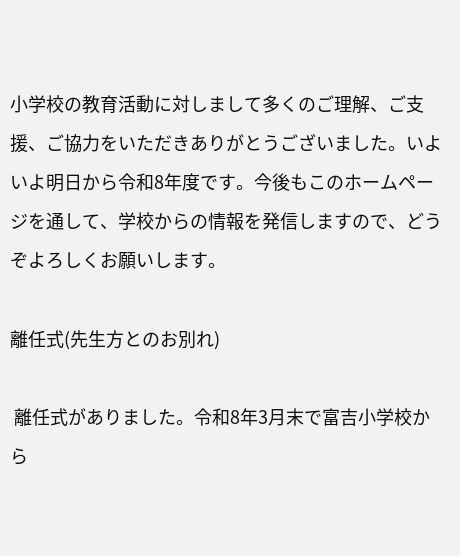小学校の教育活動に対しまして多くのご理解、ご支援、ご協力をいただきありがとうございました。いよいよ明日から令和8年度です。今後もこのホームページを通して、学校からの情報を発信しますので、どうぞよろしくお願いします。

離任式(先生方とのお別れ)

 離任式がありました。令和8年3月末で富吉小学校から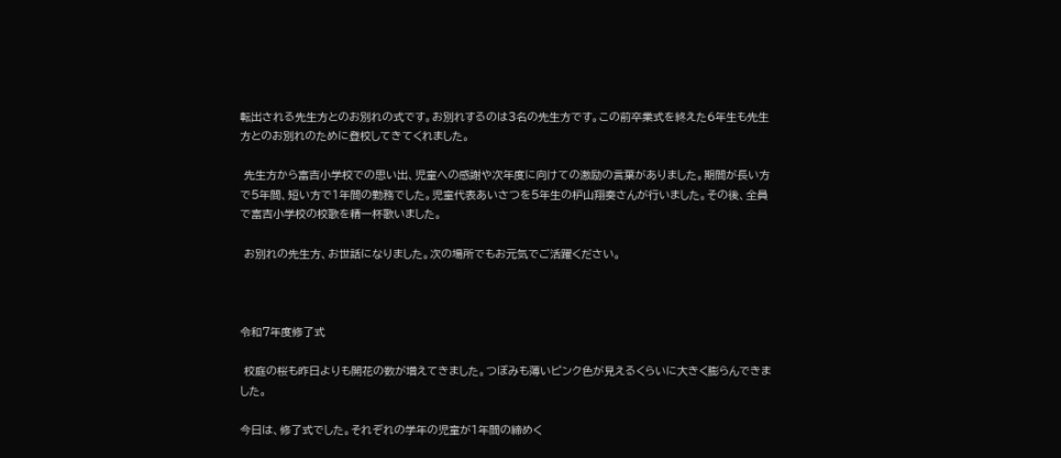転出される先生方とのお別れの式です。お別れするのは3名の先生方です。この前卒業式を終えた6年生も先生方とのお別れのために登校してきてくれました。

 先生方から富吉小学校での思い出、児童への感謝や次年度に向けての激励の言葉がありました。期間が長い方で5年間、短い方で1年間の勤務でした。児童代表あいさつを5年生の枦山翔奏さんが行いました。その後、全員で富吉小学校の校歌を精一杯歌いました。

 お別れの先生方、お世話になりました。次の場所でもお元気でご活躍ください。



令和7年度修了式

 校庭の桜も昨日よりも開花の数が増えてきました。つぼみも薄いピンク色が見えるくらいに大きく膨らんできました。

今日は、修了式でした。それぞれの学年の児童が1年間の締めく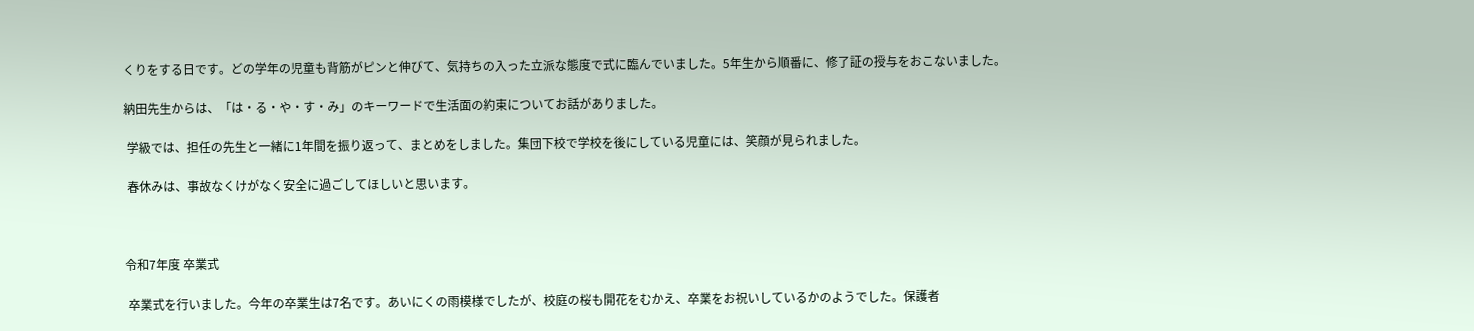くりをする日です。どの学年の児童も背筋がピンと伸びて、気持ちの入った立派な態度で式に臨んでいました。5年生から順番に、修了証の授与をおこないました。

納田先生からは、「は・る・や・す・み」のキーワードで生活面の約束についてお話がありました。

 学級では、担任の先生と一緒に1年間を振り返って、まとめをしました。集団下校で学校を後にしている児童には、笑顔が見られました。

 春休みは、事故なくけがなく安全に過ごしてほしいと思います。



令和7年度 卒業式

 卒業式を行いました。今年の卒業生は7名です。あいにくの雨模様でしたが、校庭の桜も開花をむかえ、卒業をお祝いしているかのようでした。保護者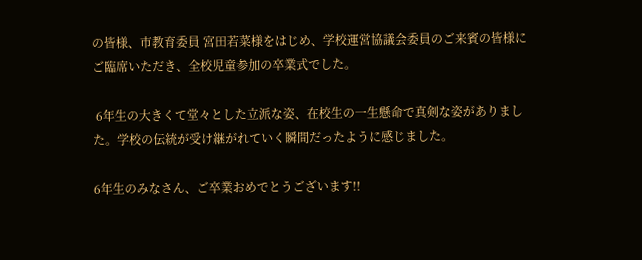の皆様、市教育委員 宮田若菜様をはじめ、学校運営協議会委員のご来賓の皆様にご臨席いただき、全校児童参加の卒業式でした。

 6年生の大きくて堂々とした立派な姿、在校生の一生懸命で真剣な姿がありました。学校の伝統が受け継がれていく瞬間だったように感じました。

6年生のみなさん、ご卒業おめでとうございます!!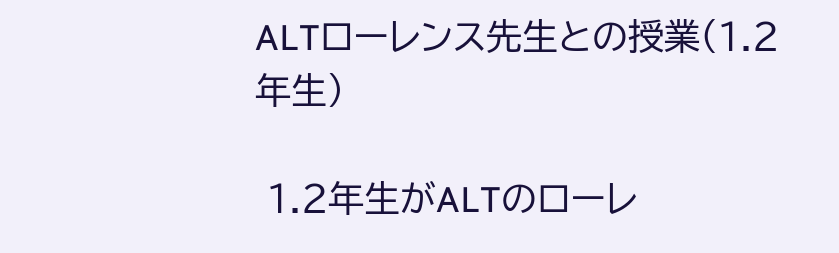ALTローレンス先生との授業(1.2年生)

 1.2年生がALTのローレ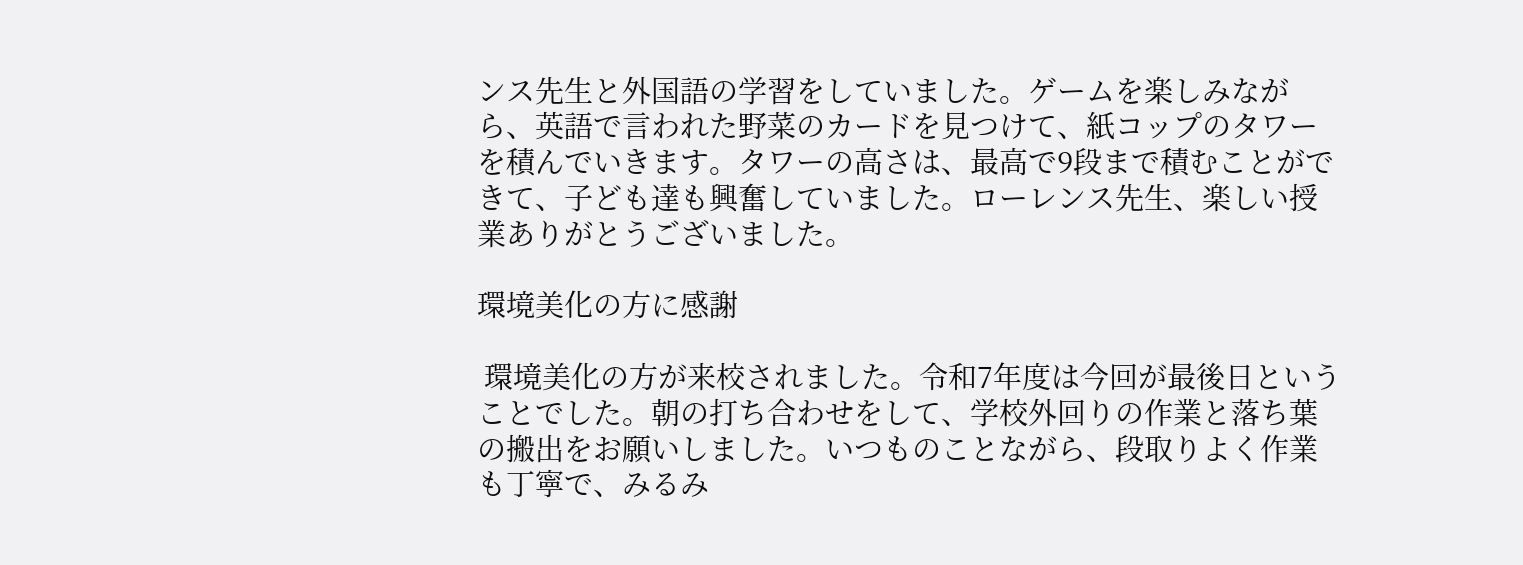ンス先生と外国語の学習をしていました。ゲームを楽しみながら、英語で言われた野菜のカードを見つけて、紙コップのタワーを積んでいきます。タワーの高さは、最高で9段まで積むことができて、子ども達も興奮していました。ローレンス先生、楽しい授業ありがとうございました。

環境美化の方に感謝

 環境美化の方が来校されました。令和7年度は今回が最後日ということでした。朝の打ち合わせをして、学校外回りの作業と落ち葉の搬出をお願いしました。いつものことながら、段取りよく作業も丁寧で、みるみ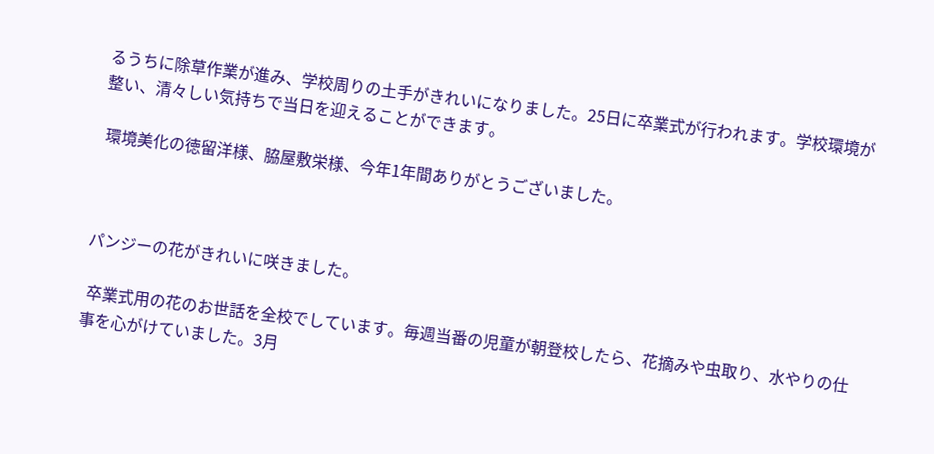るうちに除草作業が進み、学校周りの土手がきれいになりました。25日に卒業式が行われます。学校環境が整い、清々しい気持ちで当日を迎えることができます。

 環境美化の徳留洋様、脇屋敷栄様、今年1年間ありがとうございました。



パンジーの花がきれいに咲きました。

 卒業式用の花のお世話を全校でしています。毎週当番の児童が朝登校したら、花摘みや虫取り、水やりの仕事を心がけていました。3月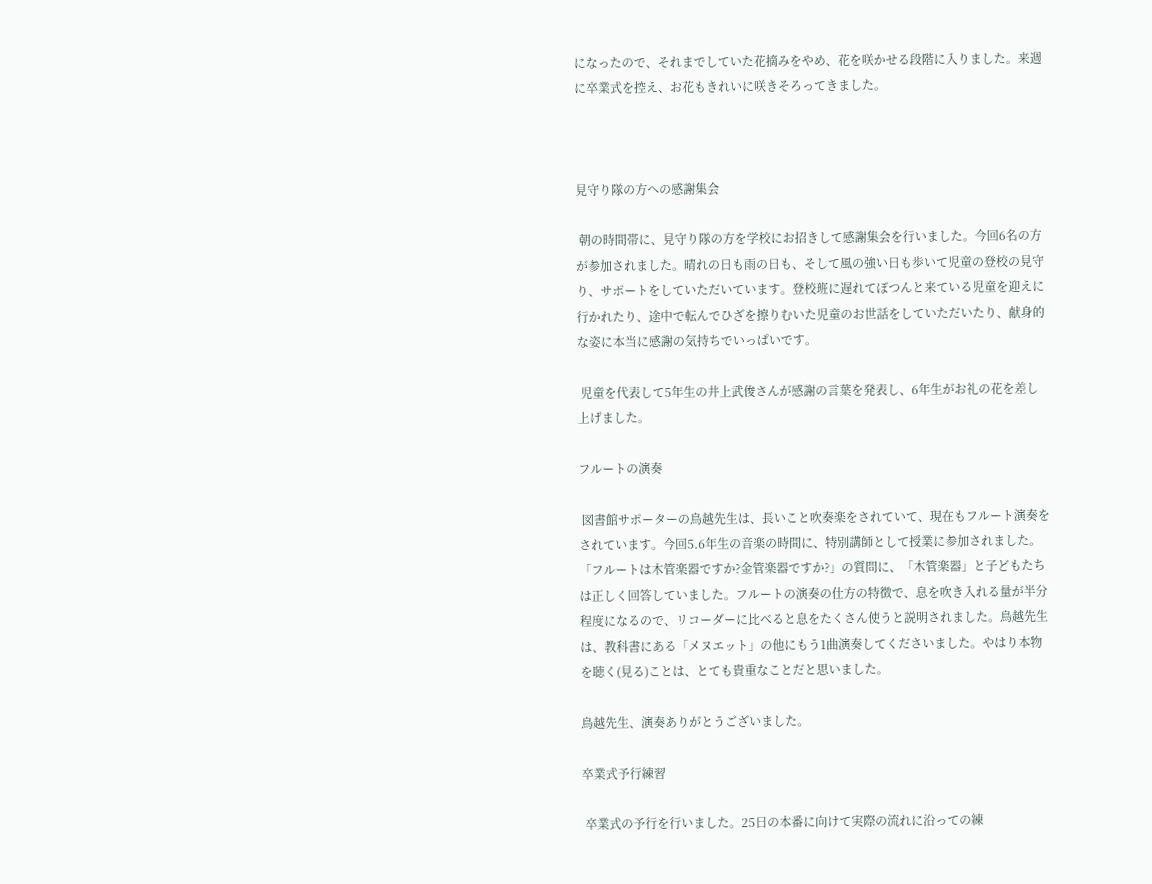になったので、それまでしていた花摘みをやめ、花を咲かせる段階に入りました。来週に卒業式を控え、お花もきれいに咲きそろってきました。



見守り隊の方への感謝集会

 朝の時間帯に、見守り隊の方を学校にお招きして感謝集会を行いました。今回6名の方が参加されました。晴れの日も雨の日も、そして風の強い日も歩いて児童の登校の見守り、サポートをしていただいています。登校班に遅れてぽつんと来ている児童を迎えに行かれたり、途中で転んでひざを擦りむいた児童のお世話をしていただいたり、献身的な姿に本当に感謝の気持ちでいっぱいです。

 児童を代表して5年生の井上武俊さんが感謝の言葉を発表し、6年生がお礼の花を差し上げました。

フルートの演奏

 図書館サポーターの鳥越先生は、長いこと吹奏楽をされていて、現在もフルート演奏をされています。今回5.6年生の音楽の時間に、特別講師として授業に参加されました。「フルートは木管楽器ですか?金管楽器ですか?」の質問に、「木管楽器」と子どもたちは正しく回答していました。フルートの演奏の仕方の特徴で、息を吹き入れる量が半分程度になるので、リコーダーに比べると息をたくさん使うと説明されました。鳥越先生は、教科書にある「メヌエット」の他にもう1曲演奏してくださいました。やはり本物を聴く(見る)ことは、とても貴重なことだと思いました。

鳥越先生、演奏ありがとうございました。

卒業式予行練習

 卒業式の予行を行いました。25日の本番に向けて実際の流れに沿っての練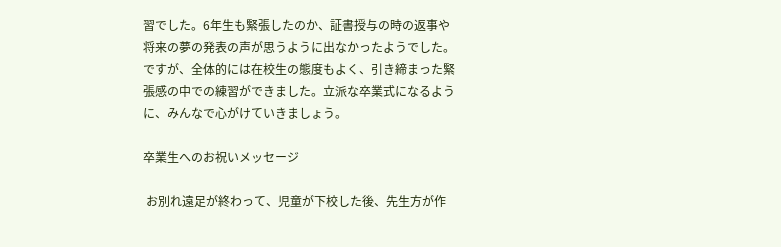習でした。6年生も緊張したのか、証書授与の時の返事や将来の夢の発表の声が思うように出なかったようでした。ですが、全体的には在校生の態度もよく、引き締まった緊張感の中での練習ができました。立派な卒業式になるように、みんなで心がけていきましょう。

卒業生へのお祝いメッセージ

 お別れ遠足が終わって、児童が下校した後、先生方が作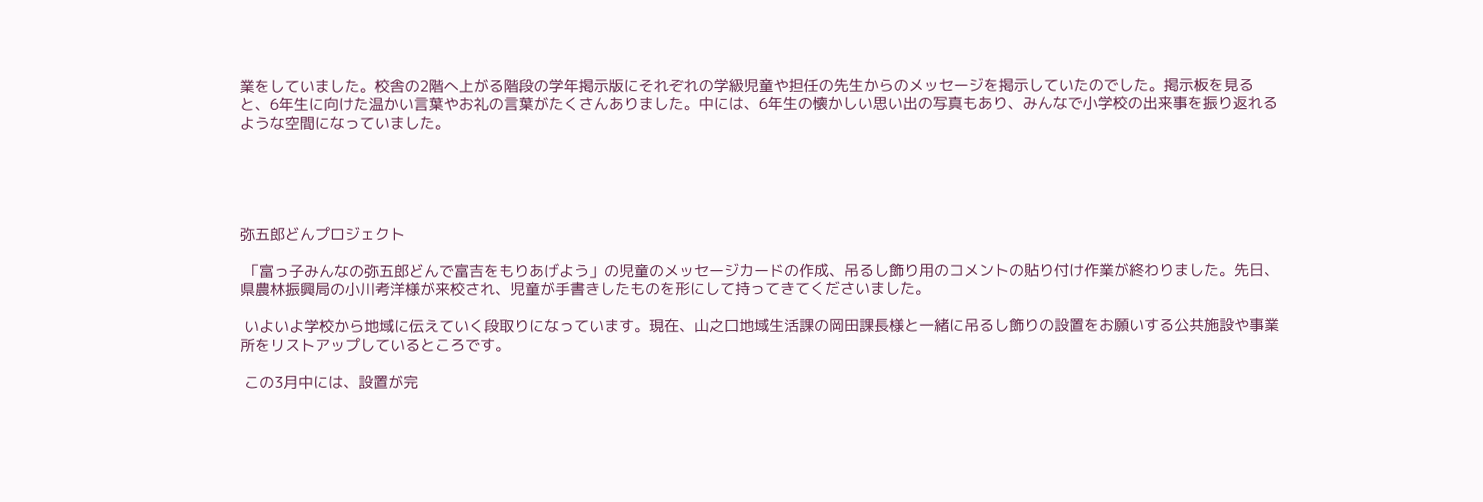業をしていました。校舎の2階へ上がる階段の学年掲示版にそれぞれの学級児童や担任の先生からのメッセージを掲示していたのでした。掲示板を見ると、6年生に向けた温かい言葉やお礼の言葉がたくさんありました。中には、6年生の懐かしい思い出の写真もあり、みんなで小学校の出来事を振り返れるような空間になっていました。





弥五郎どんプロジェクト

 「富っ子みんなの弥五郎どんで富吉をもりあげよう」の児童のメッセージカードの作成、吊るし飾り用のコメントの貼り付け作業が終わりました。先日、県農林振興局の小川考洋様が来校され、児童が手書きしたものを形にして持ってきてくださいました。

 いよいよ学校から地域に伝えていく段取りになっています。現在、山之口地域生活課の岡田課長様と一緒に吊るし飾りの設置をお願いする公共施設や事業所をリストアップしているところです。

 この3月中には、設置が完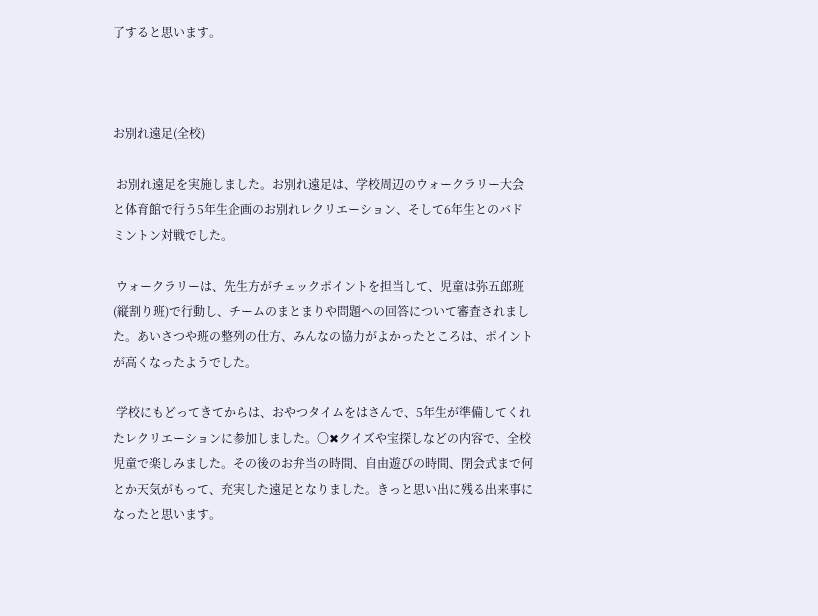了すると思います。



お別れ遠足(全校)

 お別れ遠足を実施しました。お別れ遠足は、学校周辺のウォークラリー大会と体育館で行う5年生企画のお別れレクリエーション、そして6年生とのバドミントン対戦でした。

 ウォークラリーは、先生方がチェックポイントを担当して、児童は弥五郎班(縦割り班)で行動し、チームのまとまりや問題への回答について審査されました。あいさつや班の整列の仕方、みんなの協力がよかったところは、ポイントが高くなったようでした。

 学校にもどってきてからは、おやつタイムをはさんで、5年生が準備してくれたレクリエーションに参加しました。〇✖クイズや宝探しなどの内容で、全校児童で楽しみました。その後のお弁当の時間、自由遊びの時間、閉会式まで何とか天気がもって、充実した遠足となりました。きっと思い出に残る出来事になったと思います。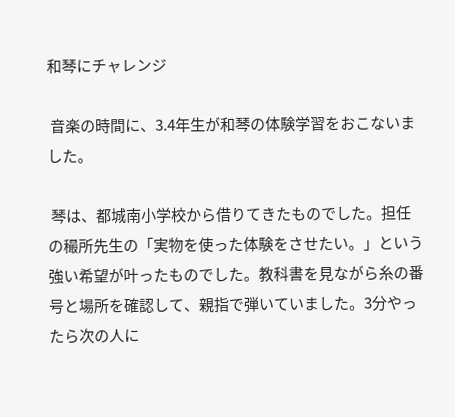和琴にチャレンジ

 音楽の時間に、3.4年生が和琴の体験学習をおこないました。

 琴は、都城南小学校から借りてきたものでした。担任の穝所先生の「実物を使った体験をさせたい。」という強い希望が叶ったものでした。教科書を見ながら糸の番号と場所を確認して、親指で弾いていました。3分やったら次の人に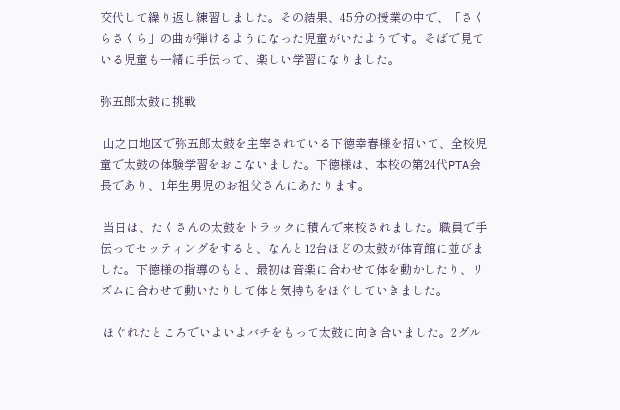交代して繰り返し練習しました。その結果、45分の授業の中で、「さくらさくら」の曲が弾けるようになった児童がいたようです。そばで見ている児童も一緒に手伝って、楽しい学習になりました。

弥五郎太鼓に挑戦

 山之口地区で弥五郎太鼓を主宰されている下德幸春様を招いて、全校児童で太鼓の体験学習をおこないました。下德様は、本校の第24代PTA会長であり、1年生男児のお祖父さんにあたります。

 当日は、たくさんの太鼓をトラックに積んで来校されました。職員で手伝ってセッティングをすると、なんと12台ほどの太鼓が体育館に並びました。下德様の指導のもと、最初は音楽に合わせて体を動かしたり、リズムに合わせて動いたりして体と気持ちをほぐしていきました。

 ほぐれたところでいよいよバチをもって太鼓に向き合いました。2グル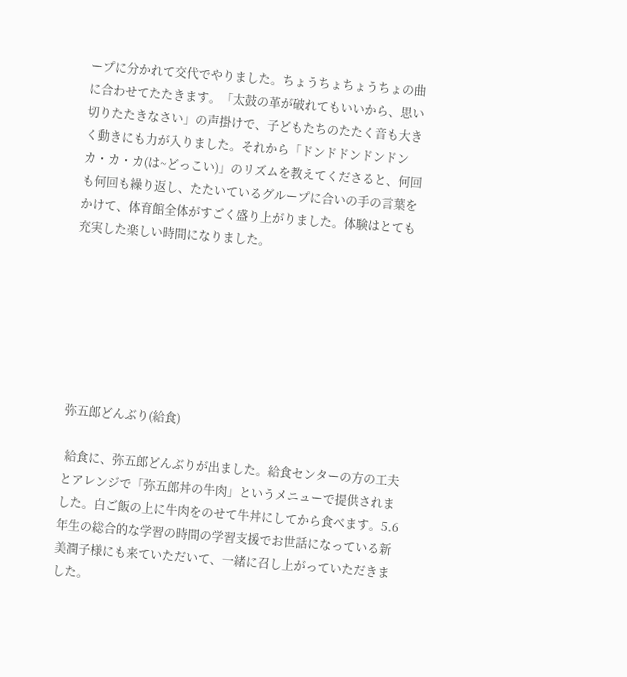ープに分かれて交代でやりました。ちょうちょちょうちょの曲に合わせてたたきます。「太鼓の革が破れてもいいから、思い切りたたきなさい」の声掛けで、子どもたちのたたく音も大きく動きにも力が入りました。それから「ドンドドンドンドン カ・カ・カ(は~どっこい)」のリズムを教えてくださると、何回も何回も繰り返し、たたいているグループに合いの手の言葉をかけて、体育館全体がすごく盛り上がりました。体験はとても充実した楽しい時間になりました。







弥五郎どんぶり(給食)

 給食に、弥五郎どんぶりが出ました。給食センターの方の工夫とアレンジで「弥五郎丼の牛肉」というメニューで提供されました。白ご飯の上に牛肉をのせて牛丼にしてから食べます。5.6年生の総合的な学習の時間の学習支援でお世話になっている新美潤子様にも来ていただいて、一緒に召し上がっていただきました。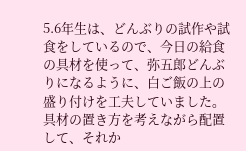5.6年生は、どんぶりの試作や試食をしているので、今日の給食の具材を使って、弥五郎どんぶりになるように、白ご飯の上の盛り付けを工夫していました。具材の置き方を考えながら配置して、それか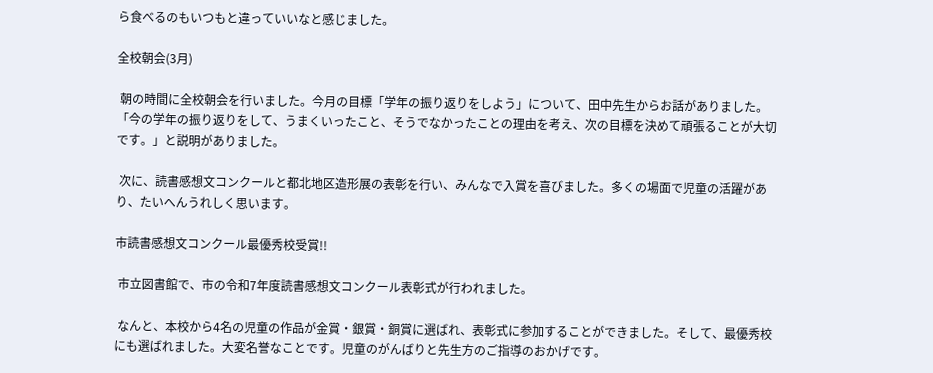ら食べるのもいつもと違っていいなと感じました。

全校朝会(3月)

 朝の時間に全校朝会を行いました。今月の目標「学年の振り返りをしよう」について、田中先生からお話がありました。「今の学年の振り返りをして、うまくいったこと、そうでなかったことの理由を考え、次の目標を決めて頑張ることが大切です。」と説明がありました。

 次に、読書感想文コンクールと都北地区造形展の表彰を行い、みんなで入賞を喜びました。多くの場面で児童の活躍があり、たいへんうれしく思います。

市読書感想文コンクール最優秀校受賞!!

 市立図書館で、市の令和7年度読書感想文コンクール表彰式が行われました。

 なんと、本校から4名の児童の作品が金賞・銀賞・銅賞に選ばれ、表彰式に参加することができました。そして、最優秀校にも選ばれました。大変名誉なことです。児童のがんばりと先生方のご指導のおかげです。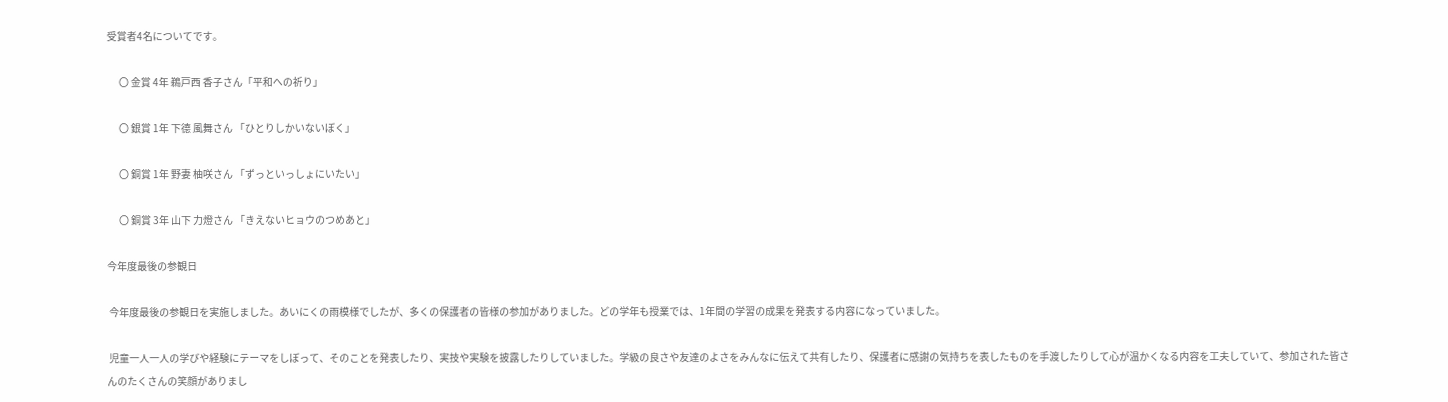受賞者4名についてです。

      〇 金賞 4年 鵜戸西 香子さん「平和への祈り」

      〇 銀賞 1年 下德 風舞さん 「ひとりしかいないぼく」

      〇 銅賞 1年 野妻 柚咲さん 「ずっといっしょにいたい」

      〇 銅賞 3年 山下 力燈さん 「きえないヒョウのつめあと」

今年度最後の参観日

 今年度最後の参観日を実施しました。あいにくの雨模様でしたが、多くの保護者の皆様の参加がありました。どの学年も授業では、1年間の学習の成果を発表する内容になっていました。

 児童一人一人の学びや経験にテーマをしぼって、そのことを発表したり、実技や実験を披露したりしていました。学級の良さや友達のよさをみんなに伝えて共有したり、保護者に感謝の気持ちを表したものを手渡したりして心が温かくなる内容を工夫していて、参加された皆さんのたくさんの笑顔がありまし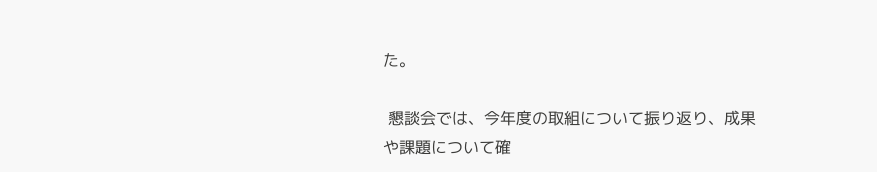た。

 懇談会では、今年度の取組について振り返り、成果や課題について確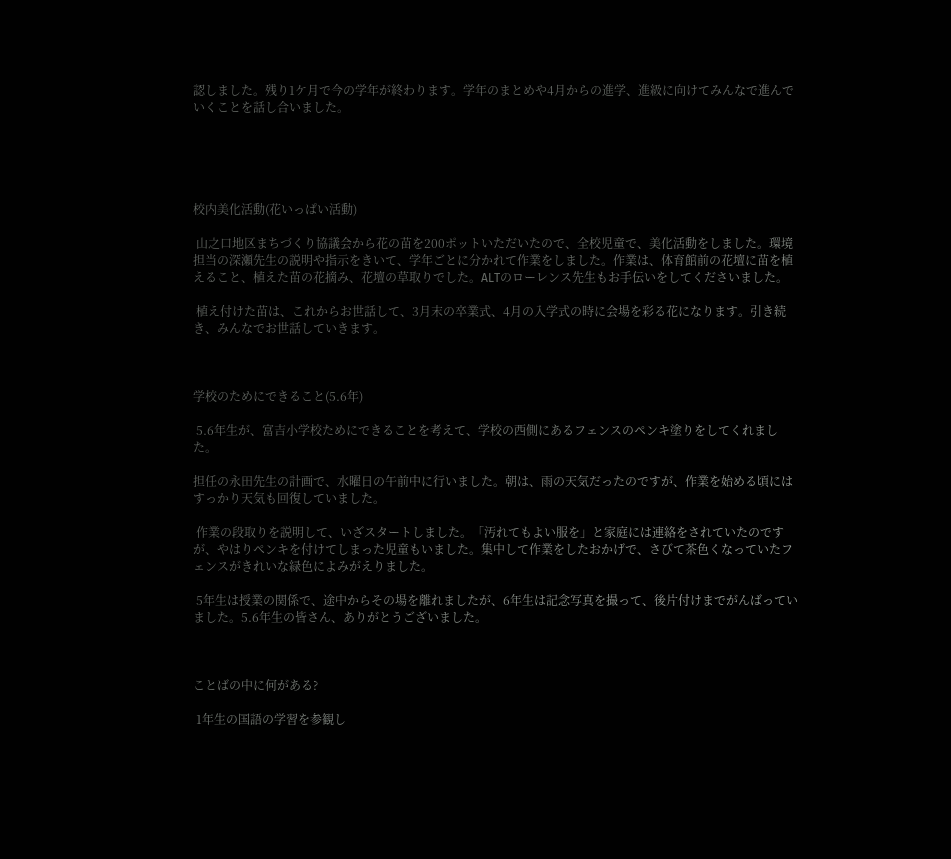認しました。残り1ケ月で今の学年が終わります。学年のまとめや4月からの進学、進級に向けてみんなで進んでいくことを話し合いました。





校内美化活動(花いっぱい活動)

 山之口地区まちづくり協議会から花の苗を200ポットいただいたので、全校児童で、美化活動をしました。環境担当の深瀬先生の説明や指示をきいて、学年ごとに分かれて作業をしました。作業は、体育館前の花壇に苗を植えること、植えた苗の花摘み、花壇の草取りでした。ALTのローレンス先生もお手伝いをしてくださいました。

 植え付けた苗は、これからお世話して、3月末の卒業式、4月の入学式の時に会場を彩る花になります。引き続き、みんなでお世話していきます。



学校のためにできること(5.6年)

 5.6年生が、富吉小学校ためにできることを考えて、学校の西側にあるフェンスのペンキ塗りをしてくれました。

担任の永田先生の計画で、水曜日の午前中に行いました。朝は、雨の天気だったのですが、作業を始める頃にはすっかり天気も回復していました。

 作業の段取りを説明して、いざスタートしました。「汚れてもよい服を」と家庭には連絡をされていたのですが、やはりペンキを付けてしまった児童もいました。集中して作業をしたおかげで、さびて茶色くなっていたフェンスがきれいな緑色によみがえりました。

 5年生は授業の関係で、途中からその場を離れましたが、6年生は記念写真を撮って、後片付けまでがんばっていました。5.6年生の皆さん、ありがとうございました。



ことばの中に何がある?

 1年生の国語の学習を参観し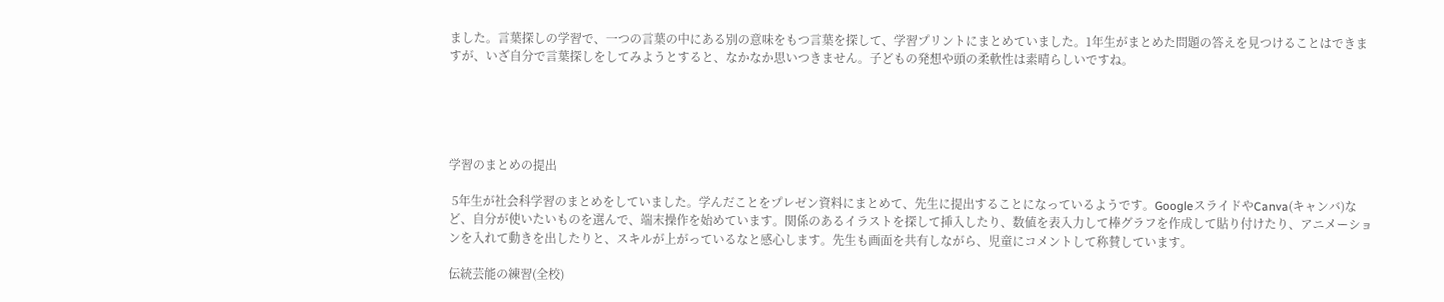ました。言葉探しの学習で、一つの言葉の中にある別の意味をもつ言葉を探して、学習プリントにまとめていました。1年生がまとめた問題の答えを見つけることはできますが、いざ自分で言葉探しをしてみようとすると、なかなか思いつきません。子どもの発想や頭の柔軟性は素晴らしいですね。





学習のまとめの提出

 5年生が社会科学習のまとめをしていました。学んだことをプレゼン資料にまとめて、先生に提出することになっているようです。GoogleスライドやCanva(キャンバ)など、自分が使いたいものを選んで、端末操作を始めています。関係のあるイラストを探して挿入したり、数値を表入力して棒グラフを作成して貼り付けたり、アニメーションを入れて動きを出したりと、スキルが上がっているなと感心します。先生も画面を共有しながら、児童にコメントして称賛しています。

伝統芸能の練習(全校)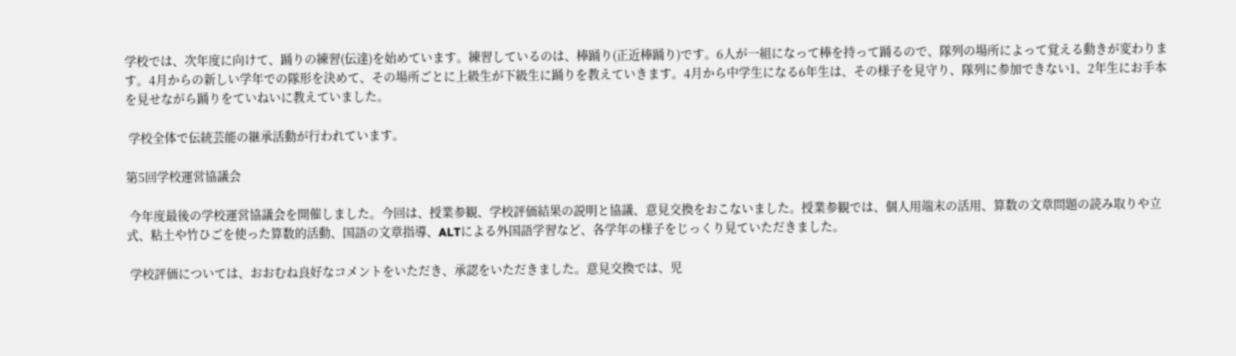学校では、次年度に向けて、踊りの練習(伝達)を始めています。練習しているのは、棒踊り(正近棒踊り)です。6人が一組になって棒を持って踊るので、隊列の場所によって覚える動きが変わります。4月からの新しい学年での隊形を決めて、その場所ごとに上級生が下級生に踊りを教えていきます。4月から中学生になる6年生は、その様子を見守り、隊列に参加できない1、2年生にお手本を見せながら踊りをていねいに教えていました。

 学校全体で伝統芸能の継承活動が行われています。

第5回学校運営協議会

 今年度最後の学校運営協議会を開催しました。今回は、授業参観、学校評価結果の説明と協議、意見交換をおこないました。授業参観では、個人用端末の活用、算数の文章問題の読み取りや立式、粘土や竹ひごを使った算数的活動、国語の文章指導、ALTによる外国語学習など、各学年の様子をじっくり見ていただきました。

 学校評価については、おおむね良好なコメントをいただき、承認をいただきました。意見交換では、児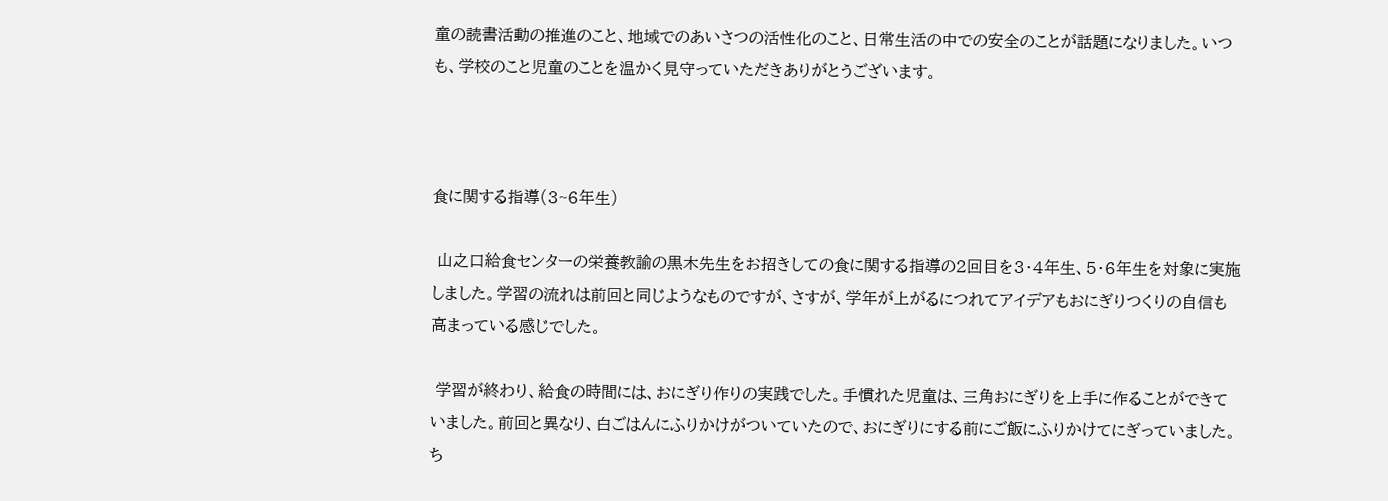童の読書活動の推進のこと、地域でのあいさつの活性化のこと、日常生活の中での安全のことが話題になりました。いつも、学校のこと児童のことを温かく見守っていただきありがとうございます。



食に関する指導(3~6年生)

 山之口給食センターの栄養教諭の黒木先生をお招きしての食に関する指導の2回目を3・4年生、5・6年生を対象に実施しました。学習の流れは前回と同じようなものですが、さすが、学年が上がるにつれてアイデアもおにぎりつくりの自信も高まっている感じでした。

 学習が終わり、給食の時間には、おにぎり作りの実践でした。手慣れた児童は、三角おにぎりを上手に作ることができていました。前回と異なり、白ごはんにふりかけがついていたので、おにぎりにする前にご飯にふりかけてにぎっていました。ち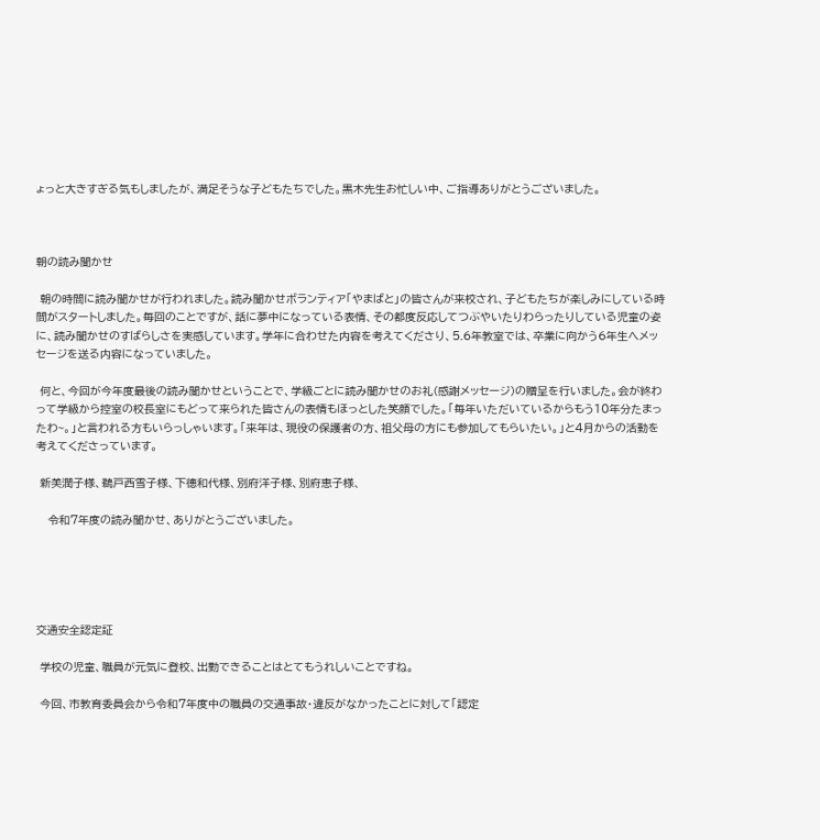ょっと大きすぎる気もしましたが、満足そうな子どもたちでした。黒木先生お忙しい中、ご指導ありがとうございました。



朝の読み聞かせ

 朝の時間に読み聞かせが行われました。読み聞かせボランティア「やまばと」の皆さんが来校され、子どもたちが楽しみにしている時間がスタートしました。毎回のことですが、話に夢中になっている表情、その都度反応してつぶやいたりわらったりしている児童の姿に、読み聞かせのすばらしさを実感しています。学年に合わせた内容を考えてくださり、5.6年教室では、卒業に向かう6年生へメッセージを送る内容になっていました。

 何と、今回が今年度最後の読み聞かせということで、学級ごとに読み聞かせのお礼(感謝メッセージ)の贈呈を行いました。会が終わって学級から控室の校長室にもどって来られた皆さんの表情もほっとした笑顔でした。「毎年いただいているからもう10年分たまったわ~。」と言われる方もいらっしゃいます。「来年は、現役の保護者の方、祖父母の方にも参加してもらいたい。」と4月からの活動を考えてくださっています。

 新美潤子様、鵜戸西雪子様、下德和代様、別府洋子様、別府恵子様、

   令和7年度の読み聞かせ、ありがとうございました。





交通安全認定証

 学校の児童、職員が元気に登校、出勤できることはとてもうれしいことですね。

 今回、市教育委員会から令和7年度中の職員の交通事故・違反がなかったことに対して「認定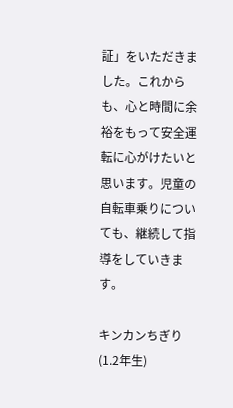証」をいただきました。これからも、心と時間に余裕をもって安全運転に心がけたいと思います。児童の自転車乗りについても、継続して指導をしていきます。

キンカンちぎり(1.2年生)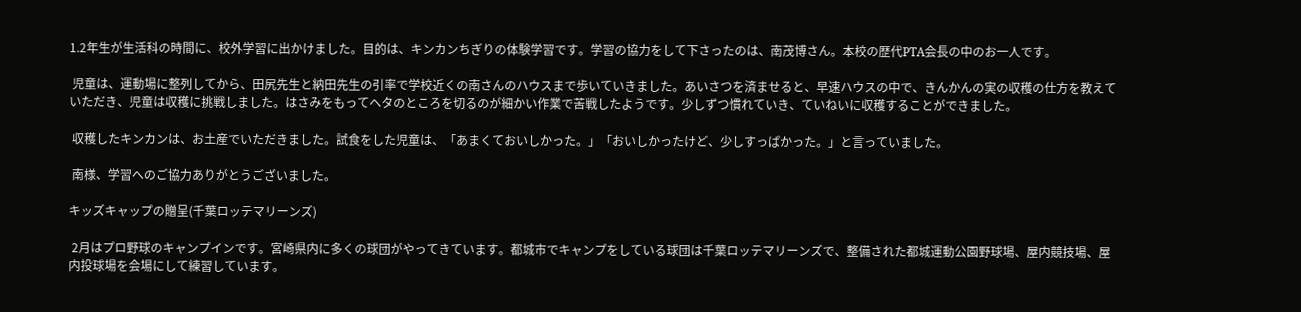1.2年生が生活科の時間に、校外学習に出かけました。目的は、キンカンちぎりの体験学習です。学習の協力をして下さったのは、南茂博さん。本校の歴代PTA会長の中のお一人です。

 児童は、運動場に整列してから、田尻先生と納田先生の引率で学校近くの南さんのハウスまで歩いていきました。あいさつを済ませると、早速ハウスの中で、きんかんの実の収穫の仕方を教えていただき、児童は収穫に挑戦しました。はさみをもってヘタのところを切るのが細かい作業で苦戦したようです。少しずつ慣れていき、ていねいに収穫することができました。

 収穫したキンカンは、お土産でいただきました。試食をした児童は、「あまくておいしかった。」「おいしかったけど、少しすっぱかった。」と言っていました。

 南様、学習へのご協力ありがとうございました。

キッズキャップの贈呈(千葉ロッテマリーンズ)

 2月はプロ野球のキャンプインです。宮崎県内に多くの球団がやってきています。都城市でキャンプをしている球団は千葉ロッテマリーンズで、整備された都城運動公園野球場、屋内競技場、屋内投球場を会場にして練習しています。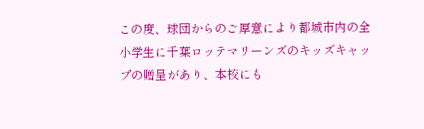この度、球団からのご厚意により都城市内の全小学生に千葉ロッテマリーンズのキッズキャップの贈呈があり、本校にも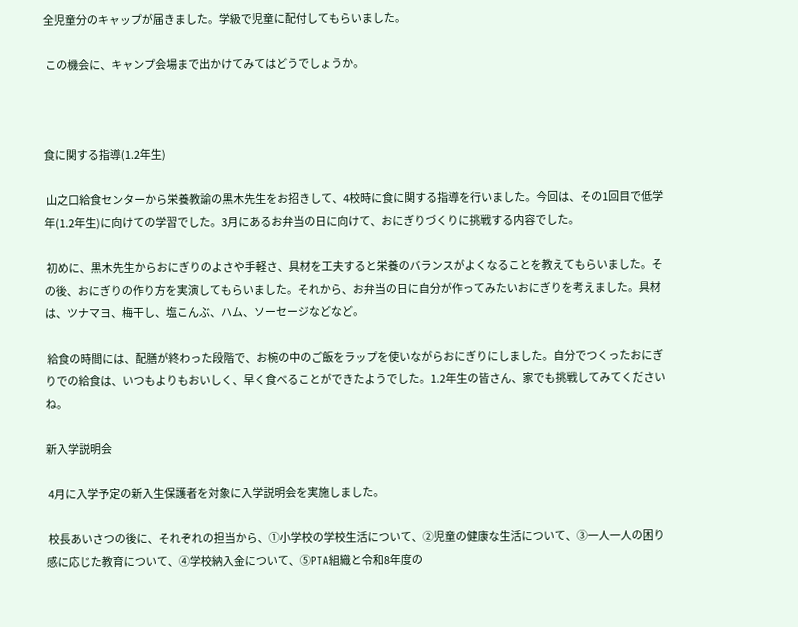全児童分のキャップが届きました。学級で児童に配付してもらいました。

 この機会に、キャンプ会場まで出かけてみてはどうでしょうか。



食に関する指導(1.2年生)

 山之口給食センターから栄養教諭の黒木先生をお招きして、4校時に食に関する指導を行いました。今回は、その1回目で低学年(1.2年生)に向けての学習でした。3月にあるお弁当の日に向けて、おにぎりづくりに挑戦する内容でした。

 初めに、黒木先生からおにぎりのよさや手軽さ、具材を工夫すると栄養のバランスがよくなることを教えてもらいました。その後、おにぎりの作り方を実演してもらいました。それから、お弁当の日に自分が作ってみたいおにぎりを考えました。具材は、ツナマヨ、梅干し、塩こんぶ、ハム、ソーセージなどなど。

 給食の時間には、配膳が終わった段階で、お椀の中のご飯をラップを使いながらおにぎりにしました。自分でつくったおにぎりでの給食は、いつもよりもおいしく、早く食べることができたようでした。1.2年生の皆さん、家でも挑戦してみてくださいね。

新入学説明会

 4月に入学予定の新入生保護者を対象に入学説明会を実施しました。

 校長あいさつの後に、それぞれの担当から、①小学校の学校生活について、②児童の健康な生活について、③一人一人の困り感に応じた教育について、④学校納入金について、⑤PTA組織と令和8年度の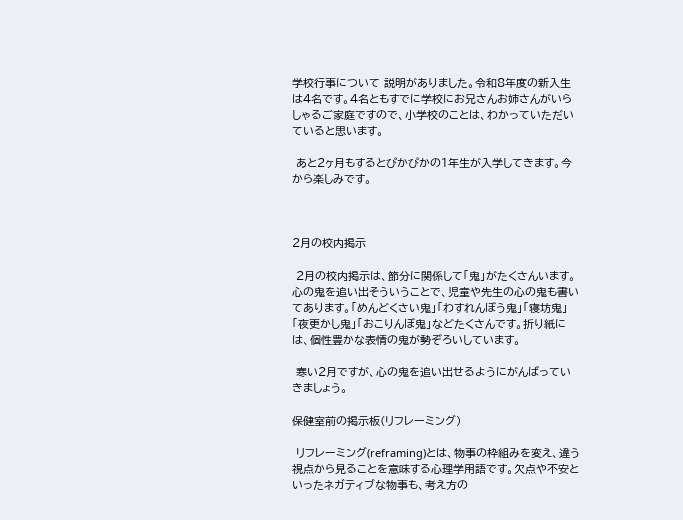学校行事について 説明がありました。令和8年度の新入生は4名です。4名ともすでに学校にお兄さんお姉さんがいらしゃるご家庭ですので、小学校のことは、わかっていただいていると思います。

 あと2ヶ月もするとぴかぴかの1年生が入学してきます。今から楽しみです。



2月の校内掲示

 2月の校内掲示は、節分に関係して「鬼」がたくさんいます。心の鬼を追い出そういうことで、児童や先生の心の鬼も書いてあります。「めんどくさい鬼」「わすれんぼう鬼」「寝坊鬼」「夜更かし鬼」「おこりんぼ鬼」などたくさんです。折り紙には、個性豊かな表情の鬼が勢ぞろいしています。

 寒い2月ですが、心の鬼を追い出せるようにがんばっていきましょう。

保健室前の掲示板(リフレーミング)

 リフレーミング(reframing)とは、物事の枠組みを変え、違う視点から見ることを意味する心理学用語です。欠点や不安といったネガティブな物事も、考え方の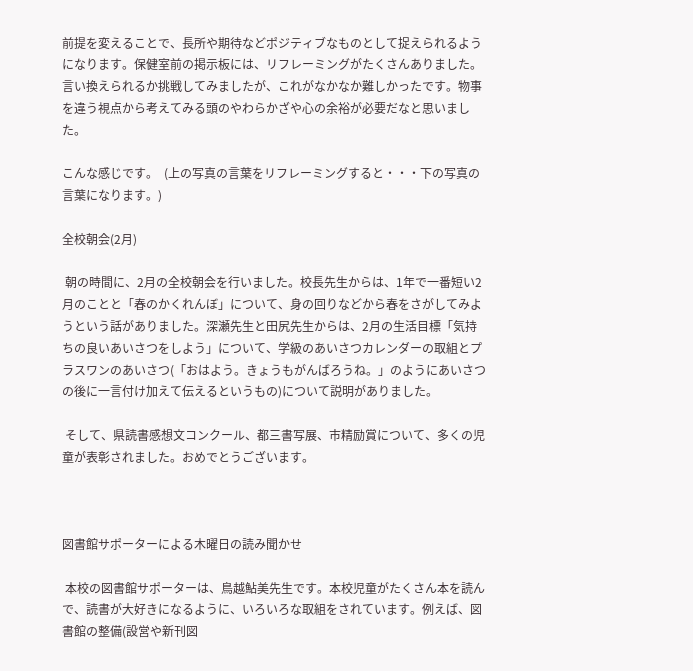前提を変えることで、長所や期待などポジティブなものとして捉えられるようになります。保健室前の掲示板には、リフレーミングがたくさんありました。言い換えられるか挑戦してみましたが、これがなかなか難しかったです。物事を違う視点から考えてみる頭のやわらかざや心の余裕が必要だなと思いました。

こんな感じです。  (上の写真の言葉をリフレーミングすると・・・下の写真の言葉になります。)

全校朝会(2月)

 朝の時間に、2月の全校朝会を行いました。校長先生からは、1年で一番短い2月のことと「春のかくれんぼ」について、身の回りなどから春をさがしてみようという話がありました。深瀬先生と田尻先生からは、2月の生活目標「気持ちの良いあいさつをしよう」について、学級のあいさつカレンダーの取組とプラスワンのあいさつ(「おはよう。きょうもがんばろうね。」のようにあいさつの後に一言付け加えて伝えるというもの)について説明がありました。

 そして、県読書感想文コンクール、都三書写展、市精励賞について、多くの児童が表彰されました。おめでとうございます。



図書館サポーターによる木曜日の読み聞かせ

 本校の図書館サポーターは、鳥越鮎美先生です。本校児童がたくさん本を読んで、読書が大好きになるように、いろいろな取組をされています。例えば、図書館の整備(設営や新刊図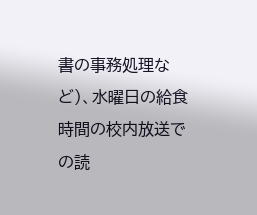書の事務処理など)、水曜日の給食時間の校内放送での読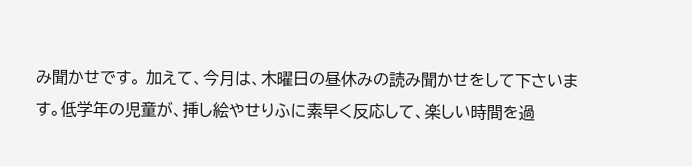み聞かせです。 加えて、今月は、木曜日の昼休みの読み聞かせをして下さいます。低学年の児童が、挿し絵やせりふに素早く反応して、楽しい時間を過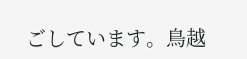ごしています。鳥越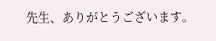先生、ありがとうございます。